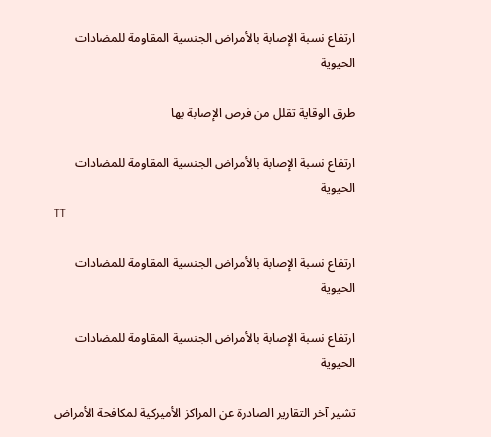ارتفاع نسبة الإصابة بالأمراض الجنسية المقاومة للمضادات الحيوية

طرق الوقاية تقلل من فرص الإصابة بها

ارتفاع نسبة الإصابة بالأمراض الجنسية المقاومة للمضادات الحيوية
TT

ارتفاع نسبة الإصابة بالأمراض الجنسية المقاومة للمضادات الحيوية

ارتفاع نسبة الإصابة بالأمراض الجنسية المقاومة للمضادات الحيوية

تشير آخر التقارير الصادرة عن المراكز الأميركية لمكافحة الأمراض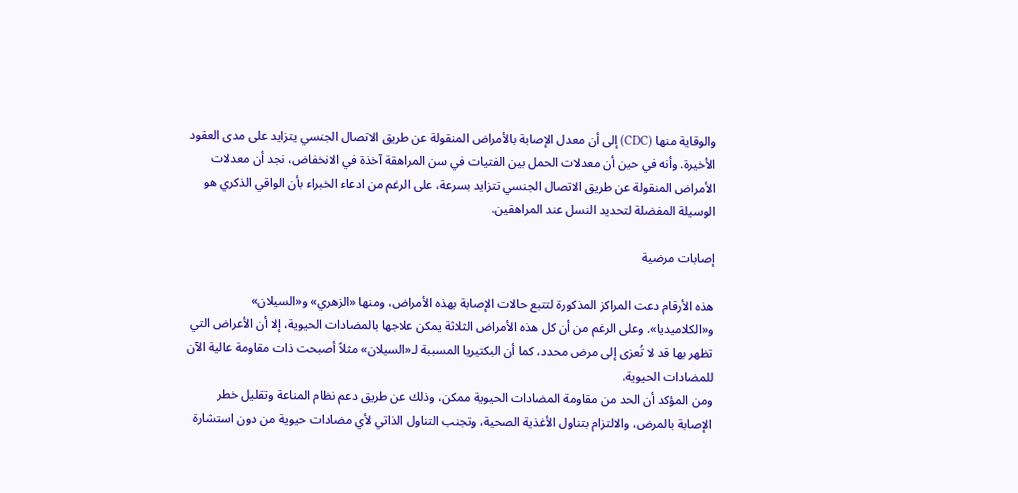والوقاية منها (CDC) إلى أن معدل الإصابة بالأمراض المنقولة عن طريق الاتصال الجنسي يتزايد على مدى العقود الأخيرة. وأنه في حين أن معدلات الحمل بين الفتيات في سن المراهقة آخذة في الانخفاض، نجد أن معدلات الأمراض المنقولة عن طريق الاتصال الجنسي تتزايد بسرعة، على الرغم من ادعاء الخبراء بأن الواقي الذكري هو الوسيلة المفضلة لتحديد النسل عند المراهقين.

إصابات مرضية

هذه الأرقام دعت المراكز المذكورة لتتبع حالات الإصابة بهذه الأمراض، ومنها «الزهري» و«السيلان» و«الكلاميديا». وعلى الرغم من أن كل هذه الأمراض الثلاثة يمكن علاجها بالمضادات الحيوية، إلا أن الأعراض التي تظهر بها قد لا تُعزى إلى مرض محدد، كما أن البكتيريا المسببة لـ«السيلان» مثلاً أصبحت ذات مقاومة عالية الآن للمضادات الحيوية.
ومن المؤكد أن الحد من مقاومة المضادات الحیویة ممكن، وذلك عن طریق دعم نظام المناعة وتقليل خطر الإصابة بالمرض، والالتزام بتناول الأغذية الصحية، وتجنب التناول الذاتي لأي مضادات حیویة من دون استشارة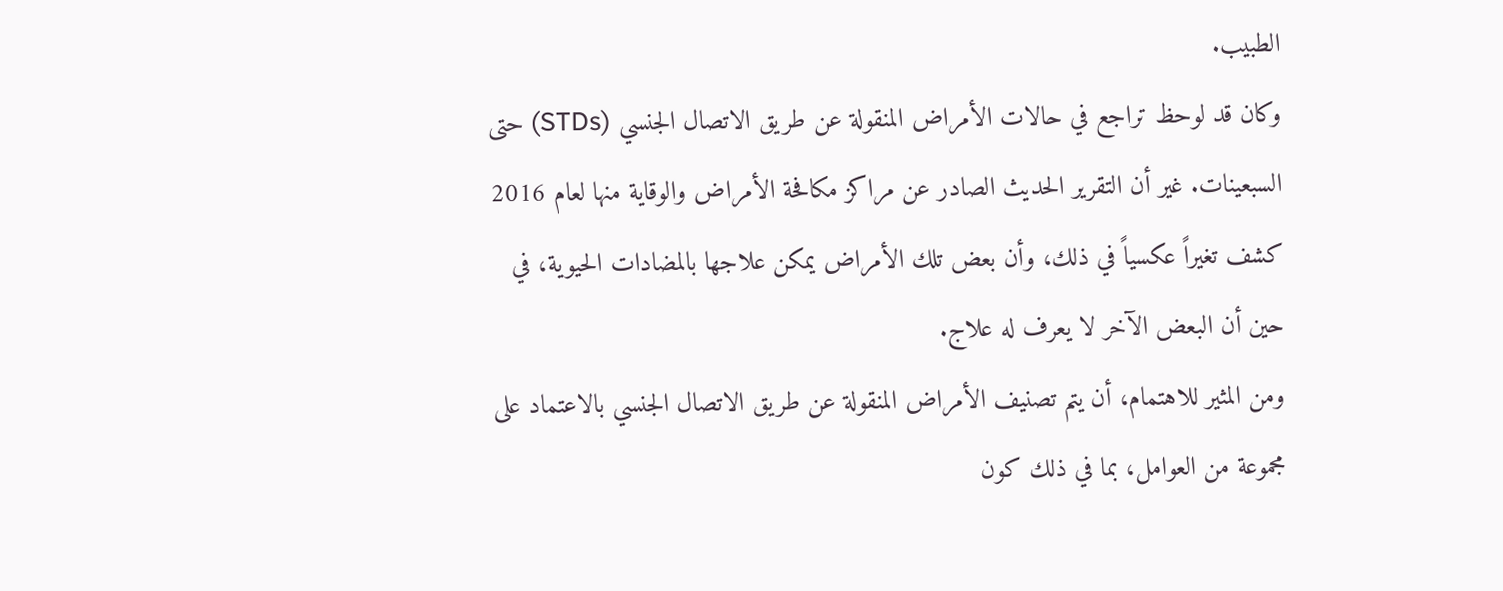الطبيب.
وكان قد لوحظ تراجع في حالات الأمراض المنقولة عن طريق الاتصال الجنسي (STDs) حتى السبعينات. غير أن التقرير الحديث الصادر عن مراكز مكافحة الأمراض والوقاية منها لعام 2016 كشف تغيراً عكسياً في ذلك، وأن بعض تلك الأمراض يمكن علاجها بالمضادات الحيوية، في حين أن البعض الآخر لا يعرف له علاج.
ومن المثير للاهتمام، أن يتم تصنيف الأمراض المنقولة عن طريق الاتصال الجنسي بالاعتماد على مجموعة من العوامل، بما في ذلك كون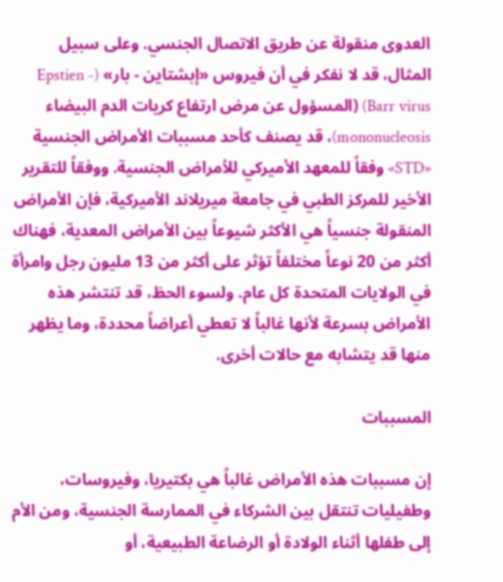العدوى منقولة عن طريق الاتصال الجنسي. وعلى سبيل المثال، قد لا نفكر في أن فيروس «إبشتاين - بار» (Epstien - Barr virus) (المسؤول عن مرض ارتفاع كريات الدم البيضاء mononucleosis)، قد يصنف كأحد مسببات الأمراض الجنسية «STD» وفقاً للمعهد الأميركي للأمراض الجنسية. ووفقاً للتقرير الأخير للمركز الطبي في جامعة ميريلاند الأميركية، فإن الأمراض المنقولة جنسياً هي الأكثر شيوعاً بين الأمراض المعدية، فهناك أكثر من 20 نوعاً مختلفاً تؤثر على أكثر من 13 مليون رجل وامرأة في الولايات المتحدة كل عام. ولسوء الحظ، قد تنتشر هذه الأمراض بسرعة لأنها غالباً لا تعطي أعراضاً محددة، وما يظهر منها قد يتشابه مع حالات أخرى.

المسببات

إن مسببات هذه الأمراض غالباً هي بكتيريا، وفيروسات، وطفيليات تنتقل بين الشركاء في الممارسة الجنسية، ومن الأم إلى طفلها أثناء الولادة أو الرضاعة الطبيعية، أو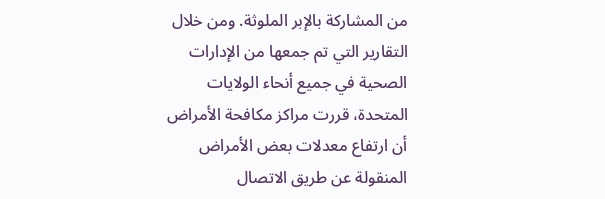من المشاركة بالإبر الملوثة. ومن خلال التقارير التي تم جمعها من الإدارات الصحية في جميع أنحاء الولايات المتحدة، قررت مراكز مكافحة الأمراض أن ارتفاع معدلات بعض الأمراض المنقولة عن طريق الاتصال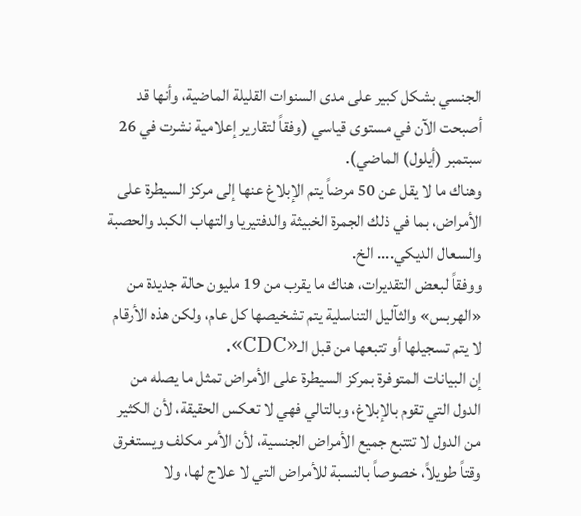الجنسي بشكل كبير على مدى السنوات القليلة الماضية، وأنها قد أصبحت الآن في مستوى قياسي (وفقاً لتقارير إعلامية نشرت في 26 سبتمبر (أيلول) الماضي).
وهناك ما لا يقل عن 50 مرضاً يتم الإبلاغ عنها إلى مركز السيطرة على الأمراض، بما في ذلك الجمرة الخبيثة والدفتيريا والتهاب الكبد والحصبة والسعال الديكي.... الخ.
ووفقاً لبعض التقديرات، هناك ما يقرب من 19 مليون حالة جديدة من «الهربس» والثآليل التناسلية يتم تشخيصها كل عام، ولكن هذه الأرقام لا يتم تسجيلها أو تتبعها من قبل الـ«CDC».
إن البيانات المتوفرة بمركز السيطرة على الأمراض تمثل ما يصله من الدول التي تقوم بالإبلاغ، وبالتالي فهي لا تعكس الحقيقة، لأن الكثير من الدول لا تتتبع جميع الأمراض الجنسية، لأن الأمر مكلف ويستغرق وقتاً طويلاً، خصوصاً بالنسبة للأمراض التي لا علاج لها، ولا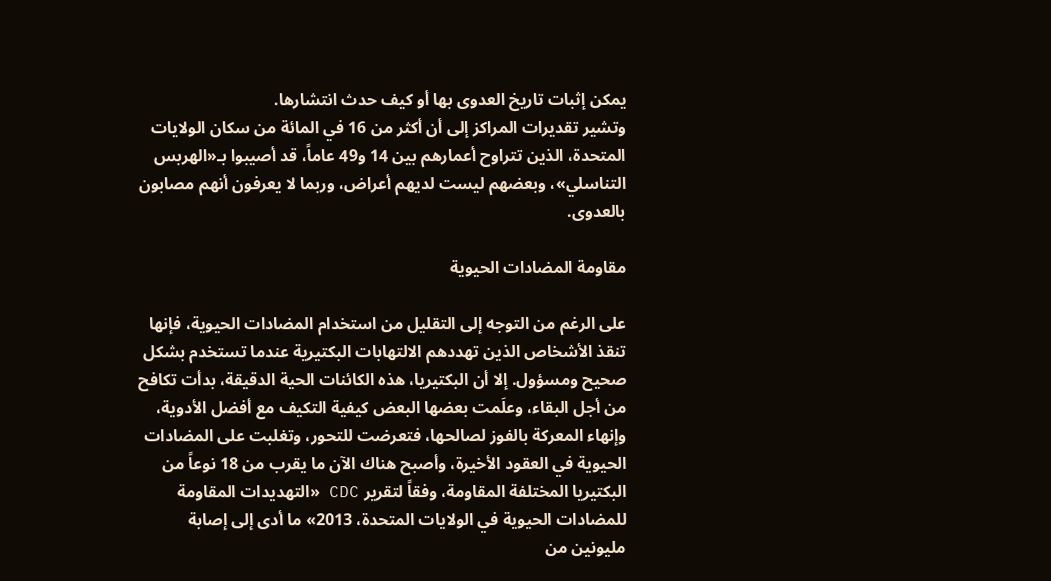يمكن إثبات تاريخ العدوى بها أو كيف حدث انتشارها.
وتشير تقديرات المراكز إلى أن أكثر من 16 في المائة من سكان الولايات المتحدة، الذين تتراوح أعمارهم بين 14 و49 عاماً، قد أصيبوا بـ«الهربس التناسلي»، وبعضهم ليست لديهم أعراض، وربما لا يعرفون أنهم مصابون بالعدوى.

مقاومة المضادات الحيوية

على الرغم من التوجه إلى التقليل من استخدام المضادات الحيوية، فإنها تنقذ الأشخاص الذين تهددهم الالتهابات البكتيرية عندما تستخدم بشكل صحيح ومسؤول. إلا أن البكتيريا، هذه الكائنات الحية الدقيقة، بدأت تكافح من أجل البقاء، وعلَمت بعضها البعض كيفية التكيف مع أفضل الأدوية، وإنهاء المعركة بالفوز لصالحها، فتعرضت للتحور، وتغلبت على المضادات الحيوية في العقود الأخيرة، وأصبح هناك الآن ما يقرب من 18 نوعاً من البكتيريا المختلفة المقاومة، وفقاً لتقرير CDC «التهديدات المقاومة للمضادات الحيوية في الولايات المتحدة، 2013» ما أدى إلى إصابة مليونين من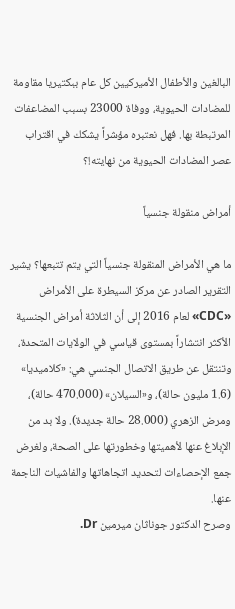البالغين والأطفال الأميركيين كل عام ببكتيريا مقاومة للمضادات الحيوية، ووفاة 23000 بسبب المضاعفات المرتبطة بها. فهل نعتبره مؤشراً يشكك في اقتراب عصر المضادات الحيوية من نهايته!؟

أمراض منقولة جنسياً

ما هي الأمراض المنقولة جنسياً التي يتم تتبعها؟ يشير التقرير الصادر عن مركز السيطرة على الأمراض «CDC» لعام 2016 إلى أن الثلاثة أمراض الجنسية الأكثر انتشاراً بمستوى قياسي في الولايات المتحدة، وتنتقل عن طريق الاتصال الجنسي هي: «كلاميديا» (1.6 مليون حالة)، و«السيلان» (470.000 حالة)، ومرض الزهري (28.000 حالة جديدة). ولا بد من الإبلاغ عنها لأهميتها وخطورتها على الصحة، ولغرض جمع الإحصاءات لتحديد اتجاهاتها والفاشيات الناجمة عنها.
وصرح الدكتور جوناثان ميرمين Dr.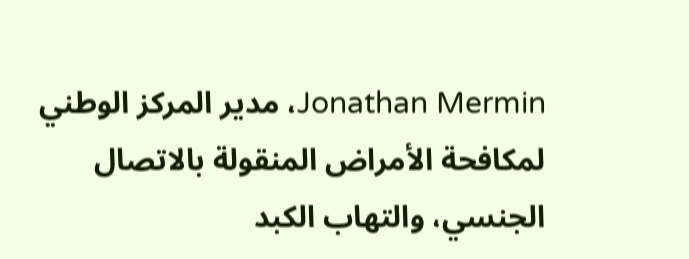Jonathan Mermin، مدير المركز الوطني لمكافحة الأمراض المنقولة بالاتصال الجنسي، والتهاب الكبد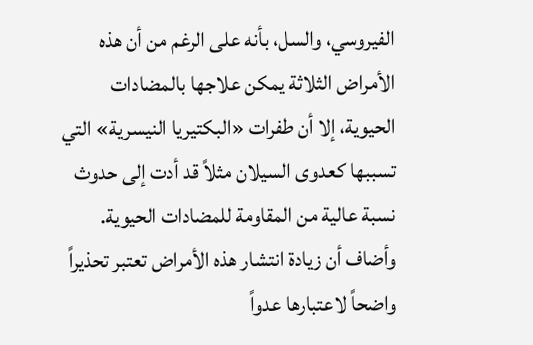الفيروسي، والسل، بأنه على الرغم من أن هذه الأمراض الثلاثة يمكن علاجها بالمضادات الحيوية، إلا أن طفرات «البكتيريا النيسرية» التي تسببها كعدوى السيلان مثلاً قد أدت إلى حدوث نسبة عالية من المقاومة للمضادات الحيوية. وأضاف أن زيادة انتشار هذه الأمراض تعتبر تحذيراً واضحاً لاعتبارها عدواً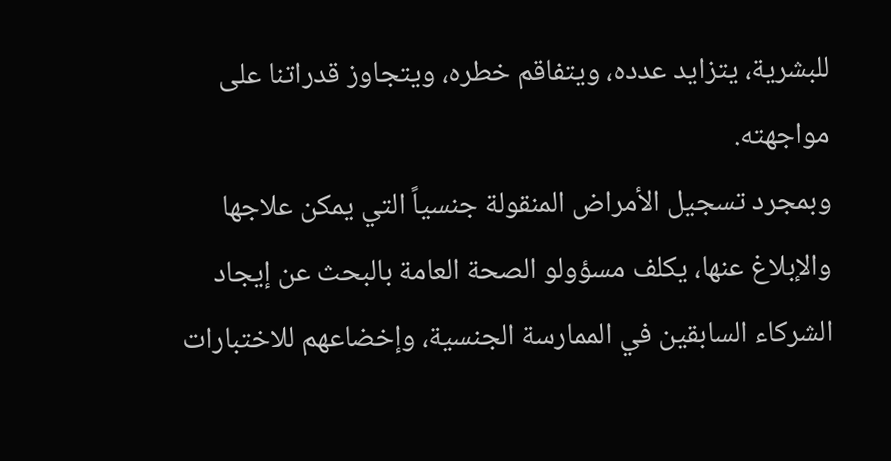للبشرية، يتزايد عدده، ويتفاقم خطره، ويتجاوز قدراتنا على مواجهته.
وبمجرد تسجيل الأمراض المنقولة جنسياً التي يمكن علاجها والإبلاغ عنها، يكلف مسؤولو الصحة العامة بالبحث عن إيجاد الشركاء السابقين في الممارسة الجنسية، وإخضاعهم للاختبارات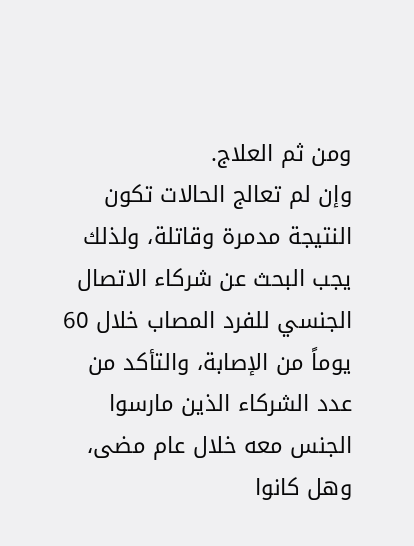ومن ثم العلاج.
وإن لم تعالج الحالات تكون النتيجة مدمرة وقاتلة، ولذلك يجب البحث عن شركاء الاتصال الجنسي للفرد المصاب خلال 60 يوماً من الإصابة، والتأكد من عدد الشركاء الذين مارسوا الجنس معه خلال عام مضى، وهل كانوا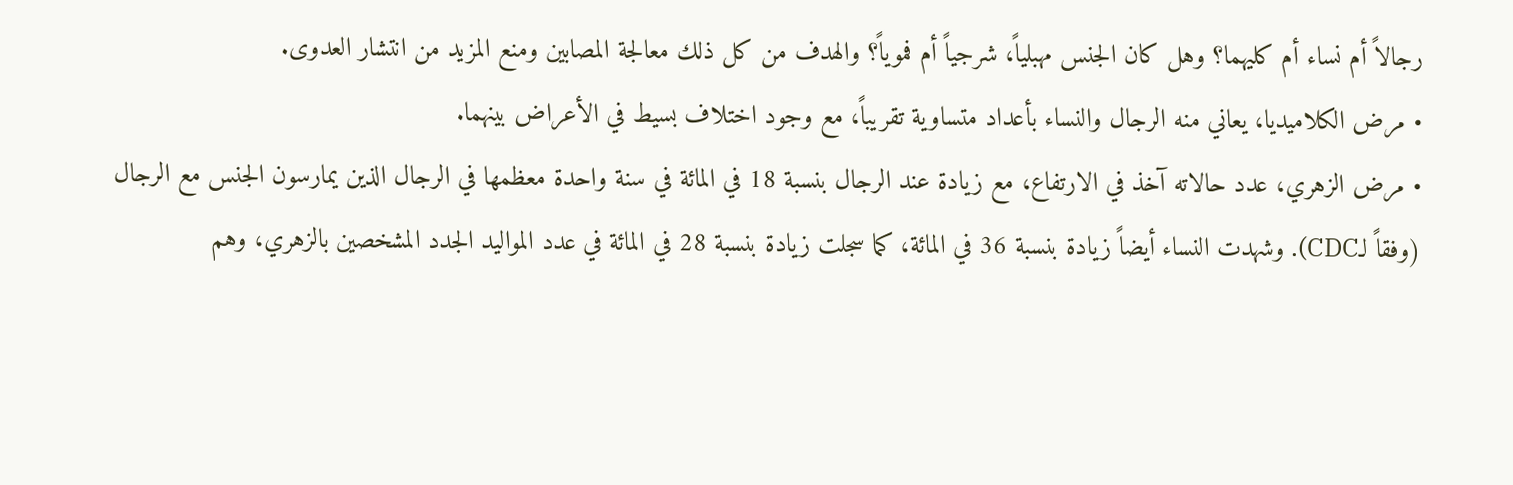رجالاً أم نساء أم كليهما؟ وهل كان الجنس مهبلياً، شرجياً أم فموياً؟ والهدف من كل ذلك معالجة المصابين ومنع المزيد من انتشار العدوى.
• مرض الكلاميديا، يعاني منه الرجال والنساء بأعداد متساوية تقريباً، مع وجود اختلاف بسيط في الأعراض بينهما.
• مرض الزهري، عدد حالاته آخذ في الارتفاع، مع زيادة عند الرجال بنسبة 18 في المائة في سنة واحدة معظمها في الرجال الذين يمارسون الجنس مع الرجال (وفقاً لـCDC). وشهدت النساء أيضاً زيادة بنسبة 36 في المائة، كما سجلت زيادة بنسبة 28 في المائة في عدد المواليد الجدد المشخصين بالزهري، وهم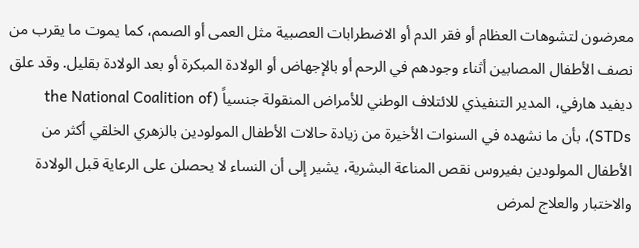معرضون لتشوهات العظام أو فقر الدم أو الاضطرابات العصبیة مثل العمى أو الصمم، كما يموت ما يقرب من نصف الأطفال المصابين أثناء وجودهم في الرحم أو بالإجھاض أو الولادة المبکرة أو بعد الولادة بقليل. وقد علق ديفيد هارفي، المدير التنفيذي للائتلاف الوطني للأمراض المنقولة جنسياً (the National Coalition of STDs)، بأن ما نشهده في السنوات الأخيرة من زيادة حالات الأطفال المولودين بالزهري الخلقي أكثر من الأطفال المولودين بفيروس نقص المناعة البشرية، يشير إلى أن النساء لا يحصلن على الرعاية قبل الولادة والاختبار والعلاج لمرض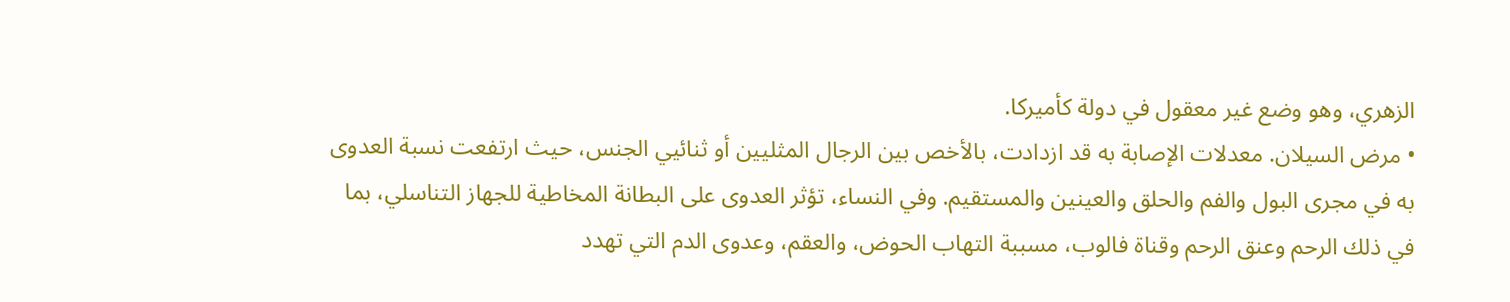الزهري، وهو وضع غير معقول في دولة كأميركا.
• مرض السيلان. معدلات الإصابة به قد ازدادت، بالأخص بين الرجال المثليين أو ثنائيي الجنس، حيث ارتفعت نسبة العدوى به في مجرى البول والفم والحلق والعينين والمستقيم. وفي النساء، تؤثر العدوى على البطانة المخاطية للجهاز التناسلي، بما في ذلك الرحم وعنق الرحم وقناة فالوب، مسببة التهاب الحوض، والعقم، وعدوى الدم التي تهدد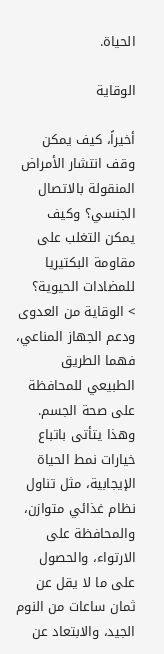الحياة.

الوقاية

أخيراً، كيف يمكن وقف انتشار الأمراض المنقولة بالاتصال الجنسي؟ وكيف يمكن التغلب على مقاومة البكتيريا للمضادات الحيوية؟
> الوقاية من العدوى ودعم الجهاز المناعي، فهما الطريق الطبيعي للمحافظة على صحة الجسم. وهذا يتأتى باتباع خيارات نمط الحياة الإيجابية، مثل تناول نظام غذائي متوازن، والمحافظة على الارتواء، والحصول على ما لا يقل عن ثمان ساعات من النوم الجيد، والابتعاد عن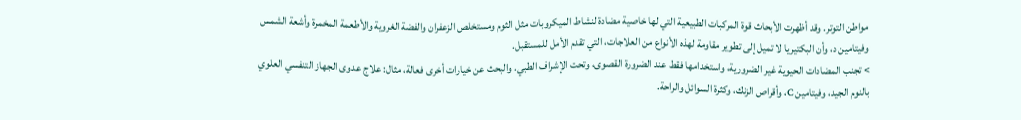مواطن التوتر. وقد أظهرت الأبحاث قوة المركبات الطبيعية التي لها خاصية مضادة لنشاط الميكروبات مثل الثوم ومستخلص الزعفران والفضة الغروية والأطعمة المخمرة وأشعة الشمس وفيتامين د، وأن البكتيريا لا تميل إلى تطوير مقاومة لهذه الأنواع من العلاجات، التي تقدم الأمل للمستقبل.
> تجنب المضادات الحيوية غير الضرورية، واستخدامها فقط عند الضرورة القصوى، وتحت الإشراف الطبي. والبحث عن خيارات أخرى فعالة، مثال: علاج عدوى الجهاز التنفسي العلوي بالنوم الجيد، وفيتامين C، وأقراص الزنك، وكثرة السوائل والراحة.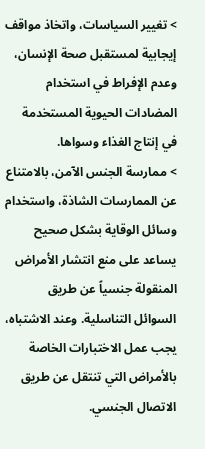> تغيير السياسات، واتخاذ مواقف إيجابية لمستقبل صحة الإنسان، وعدم الإفراط في استخدام المضادات الحيوية المستخدمة في إنتاج الغذاء وسواها.
> ممارسة الجنس الآمن، بالامتناع عن الممارسات الشاذة، واستخدام وسائل الوقاية بشكل صحيح يساعد على منع انتشار الأمراض المنقولة جنسياً عن طريق السوائل التناسلية. وعند الاشتباه، يجب عمل الاختبارات الخاصة بالأمراض التي تنتقل عن طريق الاتصال الجنسي.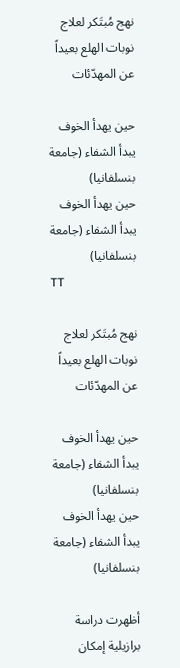نهج مُبتَكر لعلاج نوبات الهلع بعيداً عن المهدّئات

حين يهدأ الخوف يبدأ الشفاء (جامعة بنسلفانيا)
حين يهدأ الخوف يبدأ الشفاء (جامعة بنسلفانيا)
TT

نهج مُبتَكر لعلاج نوبات الهلع بعيداً عن المهدّئات

حين يهدأ الخوف يبدأ الشفاء (جامعة بنسلفانيا)
حين يهدأ الخوف يبدأ الشفاء (جامعة بنسلفانيا)

أظهرت دراسة برازيلية إمكان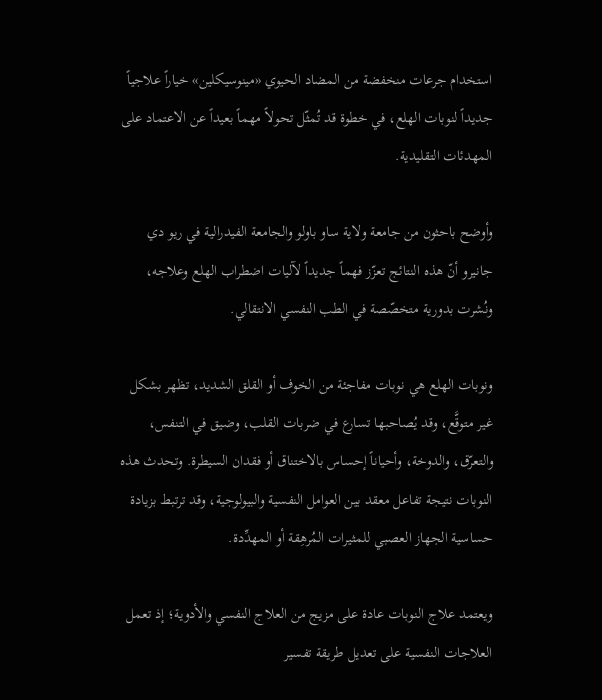استخدام جرعات منخفضة من المضاد الحيوي «مينوسيكلين» خياراً علاجياً جديداً لنوبات الهلع، في خطوة قد تُمثّل تحولاً مهماً بعيداً عن الاعتماد على المهدئات التقليدية.

وأوضح باحثون من جامعة ولاية ساو باولو والجامعة الفيدرالية في ريو دي جانيرو أنّ هذه النتائج تعزّز فهماً جديداً لآليات اضطراب الهلع وعلاجه، ونُشرت بدورية متخصّصة في الطب النفسي الانتقالي.

ونوبات الهلع هي نوبات مفاجئة من الخوف أو القلق الشديد، تظهر بشكل غير متوقَّع، وقد يُصاحبها تسارع في ضربات القلب، وضيق في التنفس، والتعرّق، والدوخة، وأحياناً إحساس بالاختناق أو فقدان السيطرة. وتحدث هذه النوبات نتيجة تفاعل معقد بين العوامل النفسية والبيولوجية، وقد ترتبط بزيادة حساسية الجهاز العصبي للمثيرات المُرهِقة أو المهدِّدة.

ويعتمد علاج النوبات عادة على مزيج من العلاج النفسي والأدوية؛ إذ تعمل العلاجات النفسية على تعديل طريقة تفسير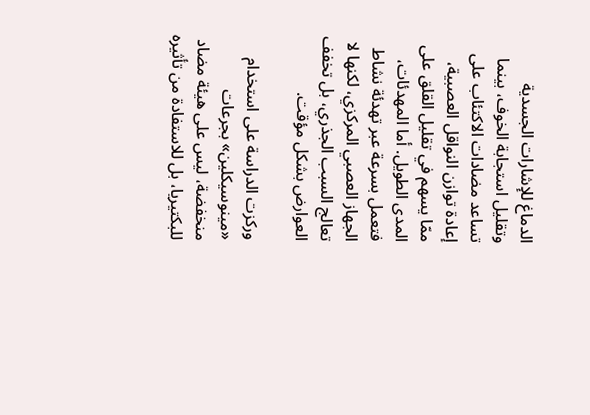الدماغ للإشارات الجسدية وتقليل استجابة الخوف، بينما تساعد مضادات الاكتئاب على إعادة توازن النواقل العصبية، ممّا يسهم في تقليل القلق على المدى الطويل. أما المهدئات، فتعمل بسرعة عبر تهدئة نشاط الجهاز العصبي المركزي، لكنها لا تعالج السبب الجذري، بل تخفف العوارض بشكل مؤقت.

وركزت الدراسة على استخدام «مينوسيكلين» بجرعات منخفضة، ليس على هيئة مضاد للبكتيريا، بل للاستفادة من تأثيره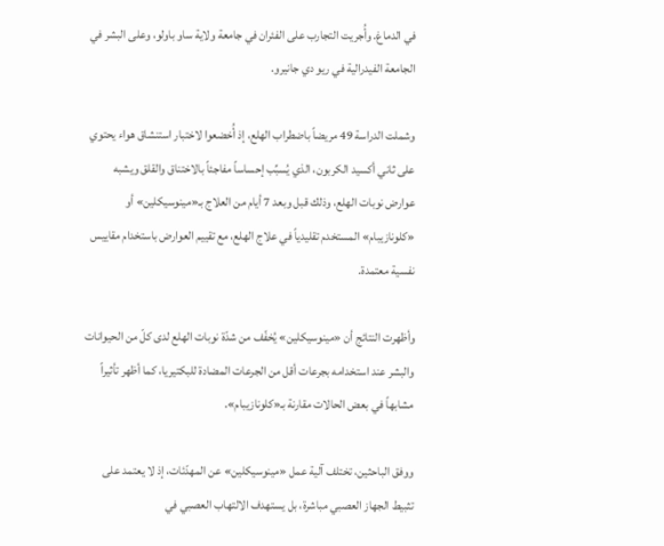في الدماغ. وأُجريت التجارب على الفئران في جامعة ولاية ساو باولو، وعلى البشر في الجامعة الفيدرالية في ريو دي جانيرو.

وشملت الدراسة 49 مريضاً باضطراب الهلع، إذ أُخضعوا لاختبار استنشاق هواء يحتوي على ثاني أكسيد الكربون، الذي يُسبِّب إحساساً مفاجئاً بالاختناق والقلق ويشبه عوارض نوبات الهلع، وذلك قبل وبعد 7 أيام من العلاج بـ«مينوسيكلين» أو «كلونازيبام» المستخدم تقليدياً في علاج الهلع، مع تقييم العوارض باستخدام مقاييس نفسية معتمدة.

وأظهرت النتائج أن «مينوسيكلين» يُخفّف من شدّة نوبات الهلع لدى كلّ من الحيوانات والبشر عند استخدامه بجرعات أقل من الجرعات المضادة للبكتيريا، كما أظهر تأثيراً مشابهاً في بعض الحالات مقارنة بـ«كلونازيبام».

ووفق الباحثين، تختلف آلية عمل «مينوسيكلين» عن المهدّئات، إذ لا يعتمد على تثبيط الجهاز العصبي مباشرة، بل يستهدف الالتهاب العصبي في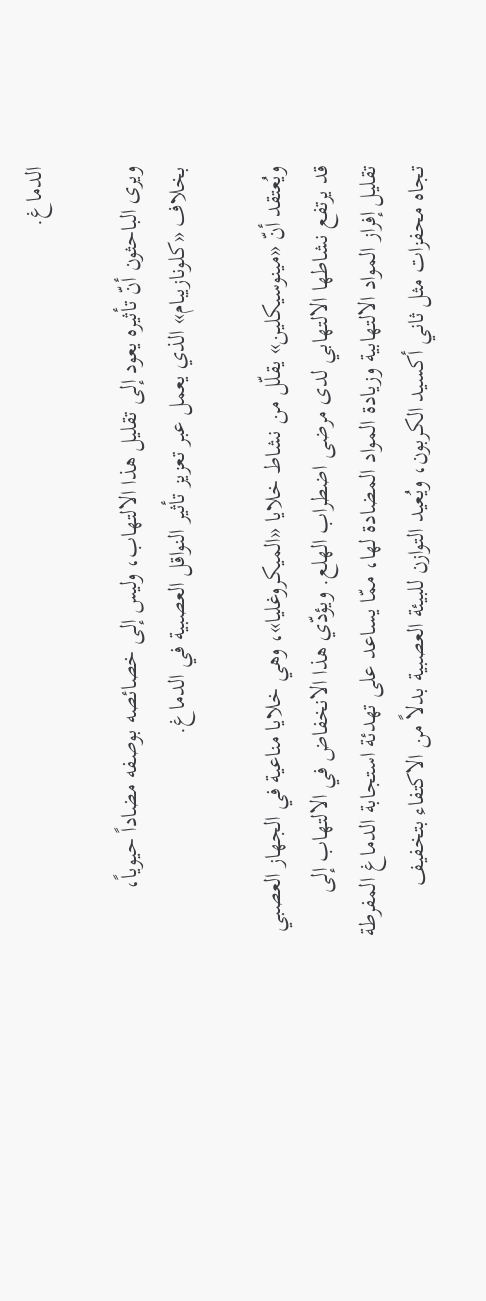الدماغ.

ويرى الباحثون أنّ تأثيره يعود إلى تقليل هذا الالتهاب، وليس إلى خصائصه بوصفه مضاداً حيوياً، بخلاف «كلونازيبام» الذي يعمل عبر تعزيز تأثير النواقل العصبية في الدماغ.

ويُعتقد أنّ «مينوسيكلين» يقلّل من نشاط خلايا «الميكروغليا»، وهي خلايا مناعية في الجهاز العصبي قد يرتفع نشاطها الالتهابي لدى مرضى اضطراب الهلع. ويؤدّي هذا الانخفاض في الالتهاب إلى تقليل إفراز المواد الالتهابية وزيادة المواد المضادة لها، ممّا يساعد على تهدئة استجابة الدماغ المفرطة تجاه محفزات مثل ثاني أكسيد الكربون، ويُعيد التوازن للبيئة العصبية بدلاً من الاكتفاء بتخفيف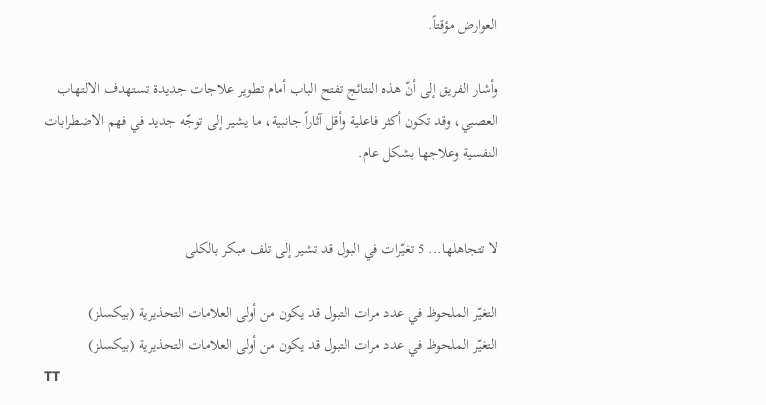العوارض مؤقتاً.

وأشار الفريق إلى أنّ هذه النتائج تفتح الباب أمام تطوير علاجات جديدة تستهدف الالتهاب العصبي، وقد تكون أكثر فاعلية وأقل آثاراً جانبية، ما يشير إلى توجّه جديد في فهم الاضطرابات النفسية وعلاجها بشكل عام.


لا تتجاهلها... 5 تغيّرات في البول قد تشير إلى تلف مبكر بالكلى

التغيّر الملحوظ في عدد مرات التبول قد يكون من أولى العلامات التحذيرية (بيكسلز)
التغيّر الملحوظ في عدد مرات التبول قد يكون من أولى العلامات التحذيرية (بيكسلز)
TT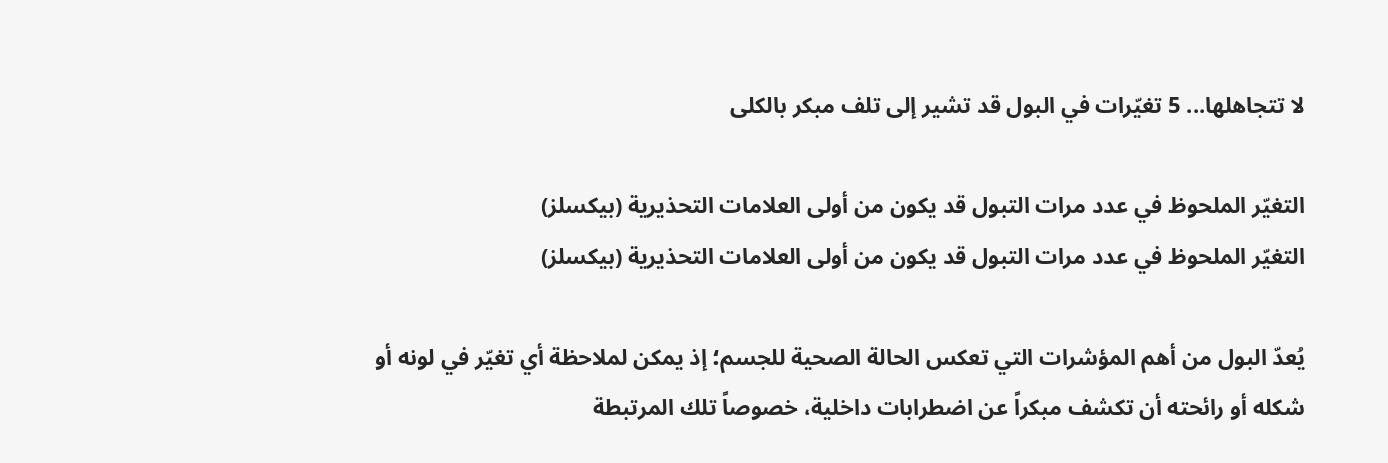لا تتجاهلها... 5 تغيّرات في البول قد تشير إلى تلف مبكر بالكلى

التغيّر الملحوظ في عدد مرات التبول قد يكون من أولى العلامات التحذيرية (بيكسلز)
التغيّر الملحوظ في عدد مرات التبول قد يكون من أولى العلامات التحذيرية (بيكسلز)

يُعدّ البول من أهم المؤشرات التي تعكس الحالة الصحية للجسم؛ إذ يمكن لملاحظة أي تغيّر في لونه أو شكله أو رائحته أن تكشف مبكراً عن اضطرابات داخلية، خصوصاً تلك المرتبطة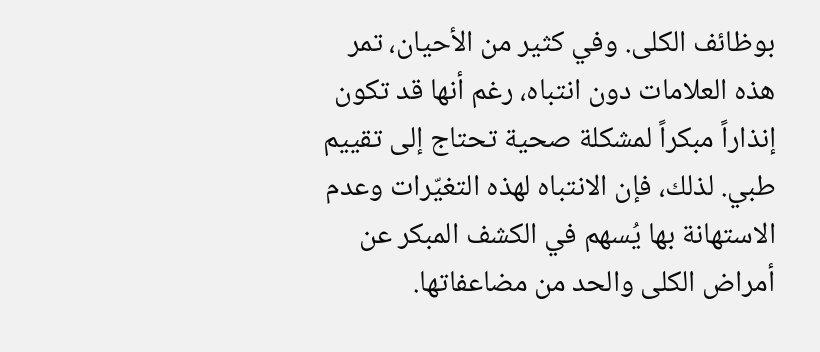بوظائف الكلى. وفي كثير من الأحيان، تمر هذه العلامات دون انتباه، رغم أنها قد تكون إنذاراً مبكراً لمشكلة صحية تحتاج إلى تقييم طبي. لذلك، فإن الانتباه لهذه التغيّرات وعدم الاستهانة بها يُسهم في الكشف المبكر عن أمراض الكلى والحد من مضاعفاتها.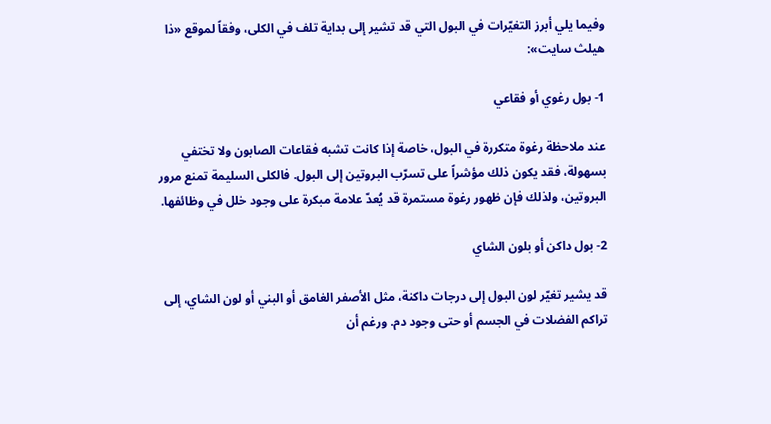وفيما يلي أبرز التغيّرات في البول التي قد تشير إلى بداية تلف في الكلى، وفقاً لموقع «ذا هيلث سايت»:

1- بول رغوي أو فقاعي

عند ملاحظة رغوة متكررة في البول، خاصة إذا كانت تشبه فقاعات الصابون ولا تختفي بسهولة، فقد يكون ذلك مؤشراً على تسرّب البروتين إلى البول. فالكلى السليمة تمنع مرور البروتين، ولذلك فإن ظهور رغوة مستمرة قد يُعدّ علامة مبكرة على وجود خلل في وظائفها.

2- بول داكن أو بلون الشاي

قد يشير تغيّر لون البول إلى درجات داكنة، مثل الأصفر الغامق أو البني أو لون الشاي، إلى تراكم الفضلات في الجسم أو حتى وجود دم. ورغم أن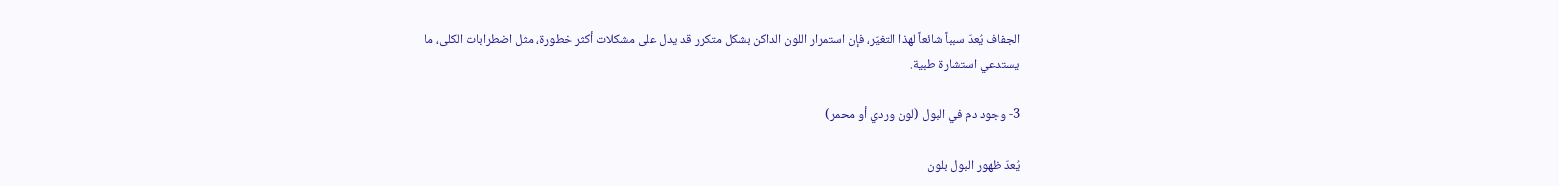الجفاف يُعدّ سبباً شائعاً لهذا التغيّر، فإن استمرار اللون الداكن بشكل متكرر قد يدل على مشكلات أكثر خطورة، مثل اضطرابات الكلى، ما يستدعي استشارة طبية.

3- وجود دم في البول (لون وردي أو محمر)

يُعدّ ظهور البول بلون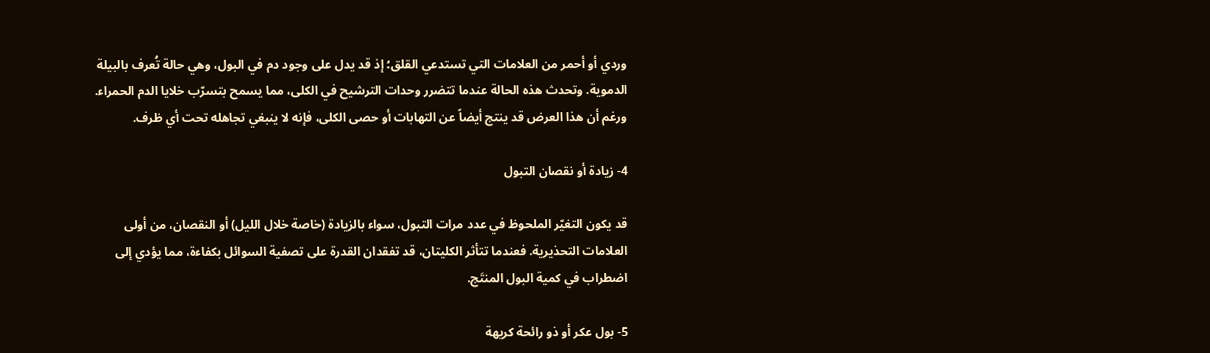وردي أو أحمر من العلامات التي تستدعي القلق؛ إذ قد يدل على وجود دم في البول، وهي حالة تُعرف بالبيلة الدموية. وتحدث هذه الحالة عندما تتضرر وحدات الترشيح في الكلى، مما يسمح بتسرّب خلايا الدم الحمراء. ورغم أن هذا العرض قد ينتج أيضاً عن التهابات أو حصى الكلى، فإنه لا ينبغي تجاهله تحت أي ظرف.

4- زيادة أو نقصان التبول

قد يكون التغيّر الملحوظ في عدد مرات التبول، سواء بالزيادة (خاصة خلال الليل) أو النقصان، من أولى العلامات التحذيرية. فعندما تتأثر الكليتان، قد تفقدان القدرة على تصفية السوائل بكفاءة، مما يؤدي إلى اضطراب في كمية البول المنتَج.

5- بول عكر أو ذو رائحة كريهة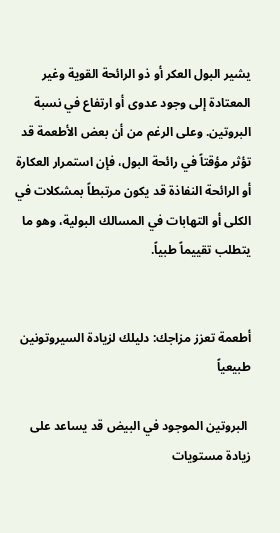يشير البول العكر أو ذو الرائحة القوية وغير المعتادة إلى وجود عدوى أو ارتفاع في نسبة البروتين. وعلى الرغم من أن بعض الأطعمة قد تؤثر مؤقتاً في رائحة البول، فإن استمرار العكارة أو الرائحة النفاذة قد يكون مرتبطاً بمشكلات في الكلى أو التهابات في المسالك البولية، وهو ما يتطلب تقييماً طبياً.


أطعمة تعزز مزاجك: دليلك لزيادة السيروتونين طبيعياً

 البروتين الموجود في البيض قد يساعد على زيادة مستويات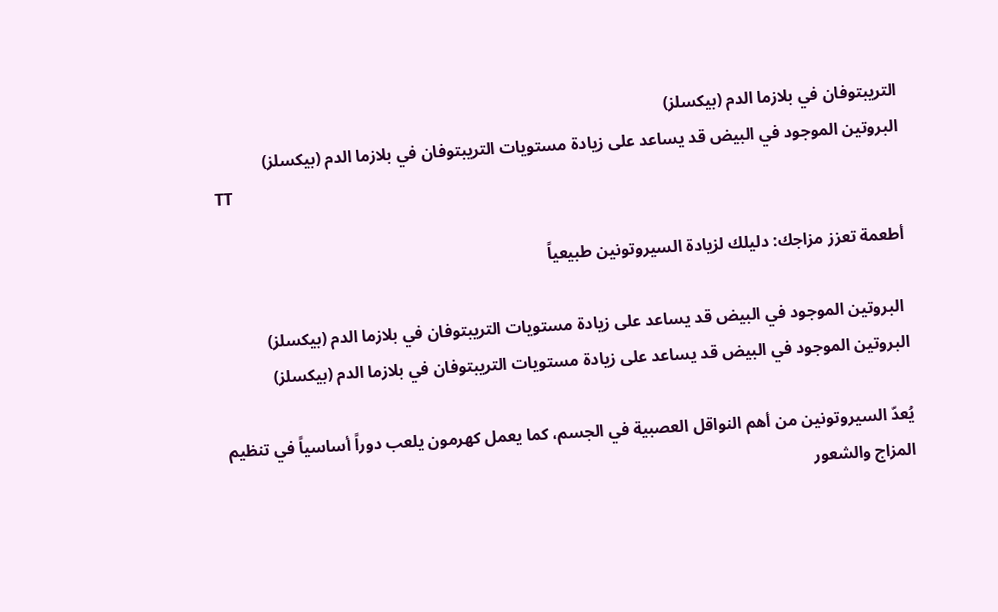التريبتوفان في بلازما الدم (بيكسلز)
البروتين الموجود في البيض قد يساعد على زيادة مستويات التريبتوفان في بلازما الدم (بيكسلز)
TT

أطعمة تعزز مزاجك: دليلك لزيادة السيروتونين طبيعياً

 البروتين الموجود في البيض قد يساعد على زيادة مستويات التريبتوفان في بلازما الدم (بيكسلز)
البروتين الموجود في البيض قد يساعد على زيادة مستويات التريبتوفان في بلازما الدم (بيكسلز)

يُعدّ السيروتونين من أهم النواقل العصبية في الجسم، كما يعمل كهرمون يلعب دوراً أساسياً في تنظيم المزاج والشعور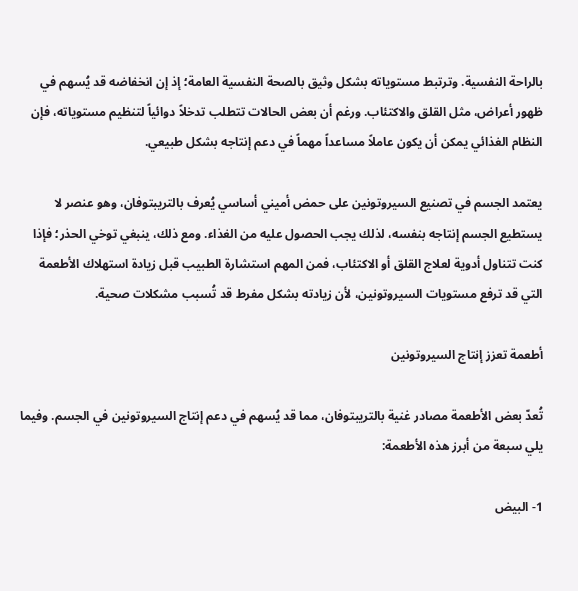بالراحة النفسية. وترتبط مستوياته بشكل وثيق بالصحة النفسية العامة؛ إذ إن انخفاضه قد يُسهم في ظهور أعراض، مثل القلق والاكتئاب. ورغم أن بعض الحالات تتطلب تدخلاً دوائياً لتنظيم مستوياته، فإن النظام الغذائي يمكن أن يكون عاملاً مساعداً مهماً في دعم إنتاجه بشكل طبيعي.

يعتمد الجسم في تصنيع السيروتونين على حمض أميني أساسي يُعرف بالتريبتوفان، وهو عنصر لا يستطيع الجسم إنتاجه بنفسه، لذلك يجب الحصول عليه من الغذاء. ومع ذلك، ينبغي توخي الحذر؛ فإذا كنت تتناول أدوية لعلاج القلق أو الاكتئاب، فمن المهم استشارة الطبيب قبل زيادة استهلاك الأطعمة التي قد ترفع مستويات السيروتونين، لأن زيادته بشكل مفرط قد تُسبب مشكلات صحية.

أطعمة تعزز إنتاج السيروتونين

تُعدّ بعض الأطعمة مصادر غنية بالتريبتوفان، مما قد يُسهم في دعم إنتاج السيروتونين في الجسم. وفيما يلي سبعة من أبرز هذه الأطعمة:

1- البيض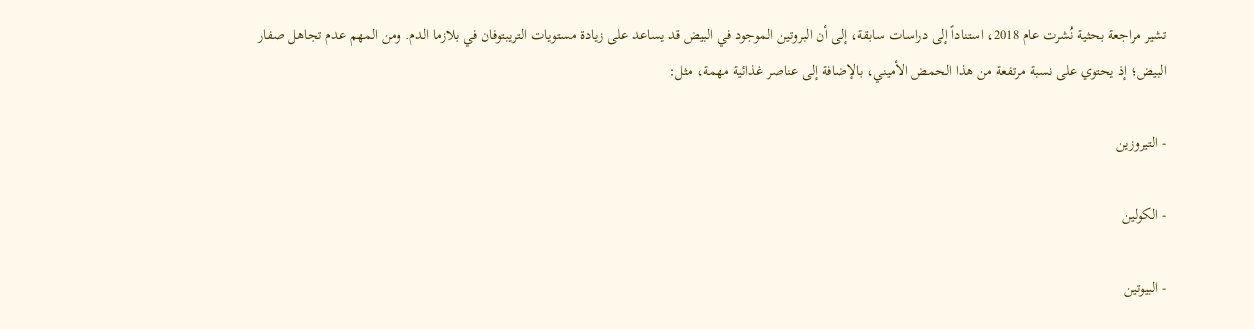تشير مراجعة بحثية نُشرت عام 2018، استناداً إلى دراسات سابقة، إلى أن البروتين الموجود في البيض قد يساعد على زيادة مستويات التريبتوفان في بلازما الدم. ومن المهم عدم تجاهل صفار البيض؛ إذ يحتوي على نسبة مرتفعة من هذا الحمض الأميني، بالإضافة إلى عناصر غذائية مهمة، مثل:

- التيروزين

- الكولين

- البيوتين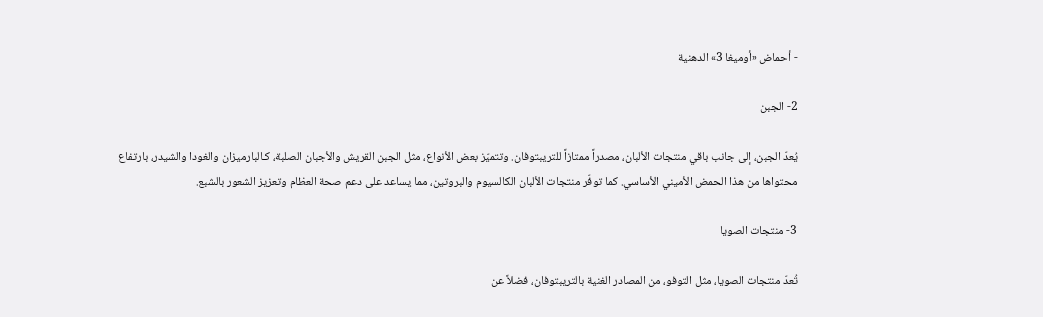- أحماض «أوميغا 3» الدهنية

2- الجبن

يُعدّ الجبن، إلى جانب باقي منتجات الألبان، مصدراً ممتازاً للتريبتوفان. وتتميّز بعض الأنواع، مثل الجبن القريش والأجبان الصلبة، كـالبارميزان والغودا والشيدر، بارتفاع محتواها من هذا الحمض الأميني الأساسي. كما توفّر منتجات الألبان الكالسيوم والبروتين، مما يساعد على دعم صحة العظام وتعزيز الشعور بالشبع.

3- منتجات الصويا

تُعدّ منتجات الصويا، مثل التوفو، من المصادر الغنية بالتريبتوفان، فضلاً عن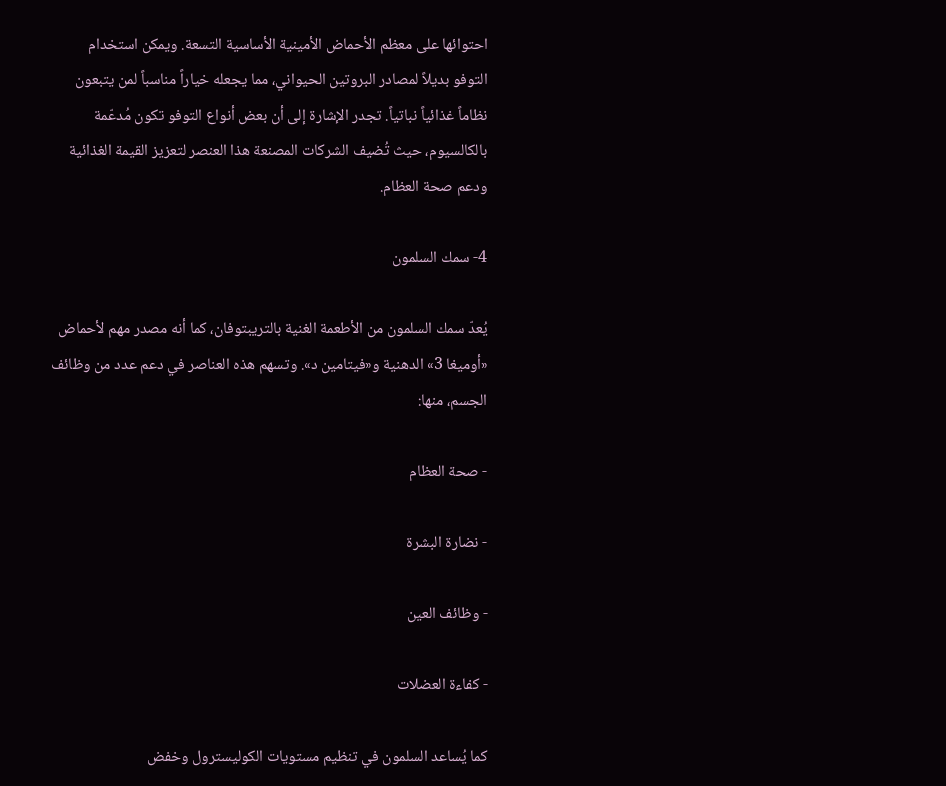احتوائها على معظم الأحماض الأمينية الأساسية التسعة. ويمكن استخدام التوفو بديلاً لمصادر البروتين الحيواني، مما يجعله خياراً مناسباً لمن يتبعون نظاماً غذائياً نباتياً. تجدر الإشارة إلى أن بعض أنواع التوفو تكون مُدعّمة بالكالسيوم، حيث تُضيف الشركات المصنعة هذا العنصر لتعزيز القيمة الغذائية ودعم صحة العظام.

4- سمك السلمون

يُعدّ سمك السلمون من الأطعمة الغنية بالتريبتوفان، كما أنه مصدر مهم لأحماض «أوميغا 3» الدهنية و«فيتامين د». وتسهم هذه العناصر في دعم عدد من وظائف الجسم، منها:

- صحة العظام

- نضارة البشرة

- وظائف العين

- كفاءة العضلات

كما يُساعد السلمون في تنظيم مستويات الكوليسترول وخفض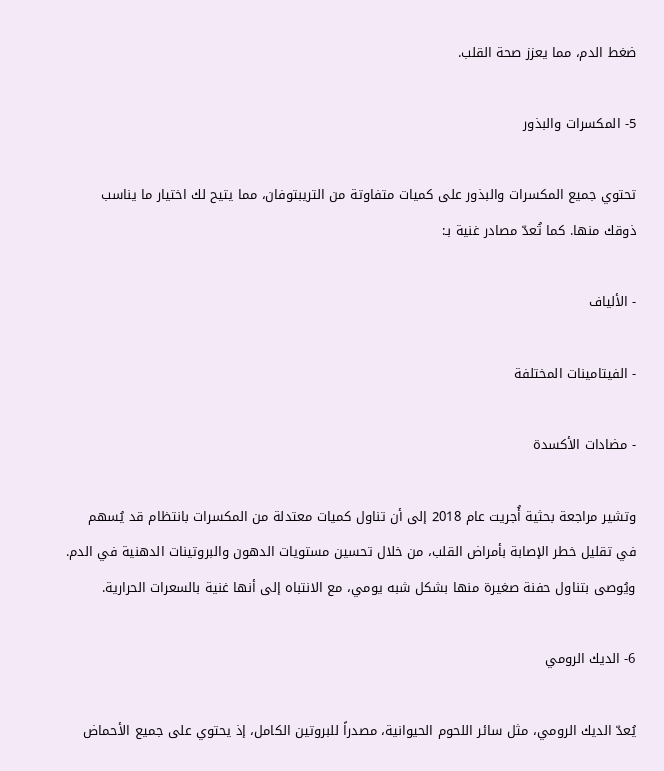ضغط الدم، مما يعزز صحة القلب.

5- المكسرات والبذور

تحتوي جميع المكسرات والبذور على كميات متفاوتة من التريبتوفان، مما يتيح لك اختيار ما يناسب ذوقك منها. كما تُعدّ مصادر غنية بـ:

- الألياف

- الفيتامينات المختلفة

- مضادات الأكسدة

وتشير مراجعة بحثية أُجريت عام 2018 إلى أن تناول كميات معتدلة من المكسرات بانتظام قد يُسهم في تقليل خطر الإصابة بأمراض القلب، من خلال تحسين مستويات الدهون والبروتينات الدهنية في الدم. ويُوصى بتناول حفنة صغيرة منها بشكل شبه يومي، مع الانتباه إلى أنها غنية بالسعرات الحرارية.

6- الديك الرومي

يُعدّ الديك الرومي، مثل سائر اللحوم الحيوانية، مصدراً للبروتين الكامل، إذ يحتوي على جميع الأحماض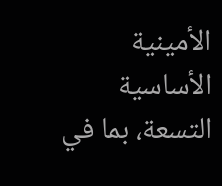الأمينية الأساسية التسعة، بما في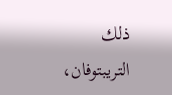ذلك التريبتوفان،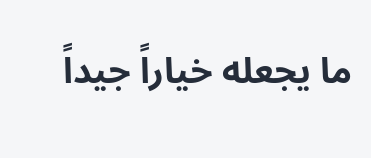ما يجعله خياراً جيداً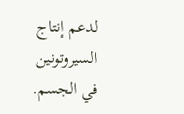لدعم إنتاج السيروتونين في الجسم.